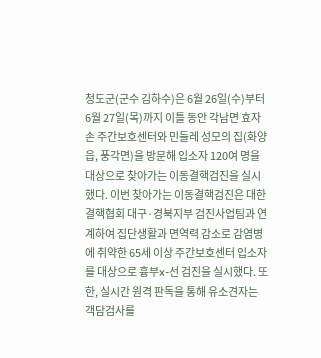청도군(군수 김하수)은 6월 26일(수)부터 6월 27일(목)까지 이틀 동안 각남면 효자손 주간보호센터와 민들레 성모의 집(화양읍, 풍각면)을 방문해 입소자 120여 명을 대상으로 찾아가는 이동결핵검진을 실시했다. 이번 찾아가는 이동결핵검진은 대한결핵협회 대구·경북지부 검진사업팀과 연계하여 집단생활과 면역력 감소로 감염병에 취약한 65세 이상 주간보호센터 입소자를 대상으로 흉부x-선 검진을 실시했다. 또한, 실시간 원격 판독을 통해 유소견자는 객담검사를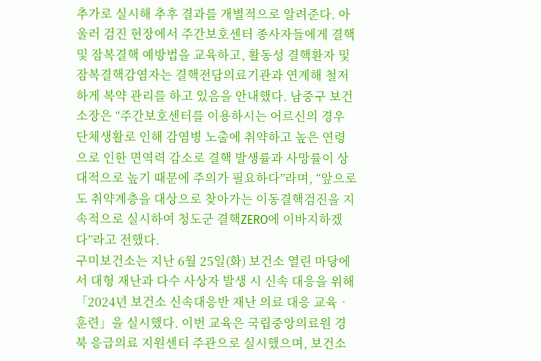추가로 실시해 추후 결과를 개별적으로 알려준다. 아울러 검진 현장에서 주간보호센터 종사자들에게 결핵 및 잠복결핵 예방법을 교육하고, 활동성 결핵환자 및 잠복결핵감염자는 결핵전담의료기관과 연계해 철저하게 복약 관리를 하고 있음을 안내했다. 남중구 보건소장은 “주간보호센터를 이용하시는 어르신의 경우 단체생활로 인해 감염병 노출에 취약하고 높은 연령으로 인한 면역력 감소로 결핵 발생률과 사망률이 상대적으로 높기 때문에 주의가 필요하다”라며, “앞으로도 취약계층을 대상으로 찾아가는 이동결핵검진을 지속적으로 실시하여 청도군 결핵ZERO에 이바지하겠다”라고 전했다.
구미보건소는 지난 6월 25일(화) 보건소 열린 마당에서 대형 재난과 다수 사상자 발생 시 신속 대응을 위해 「2024년 보건소 신속대응반 재난 의료 대응 교육‧훈련」을 실시했다. 이번 교육은 국립중앙의료원 경북 응급의료 지원센터 주관으로 실시했으며, 보건소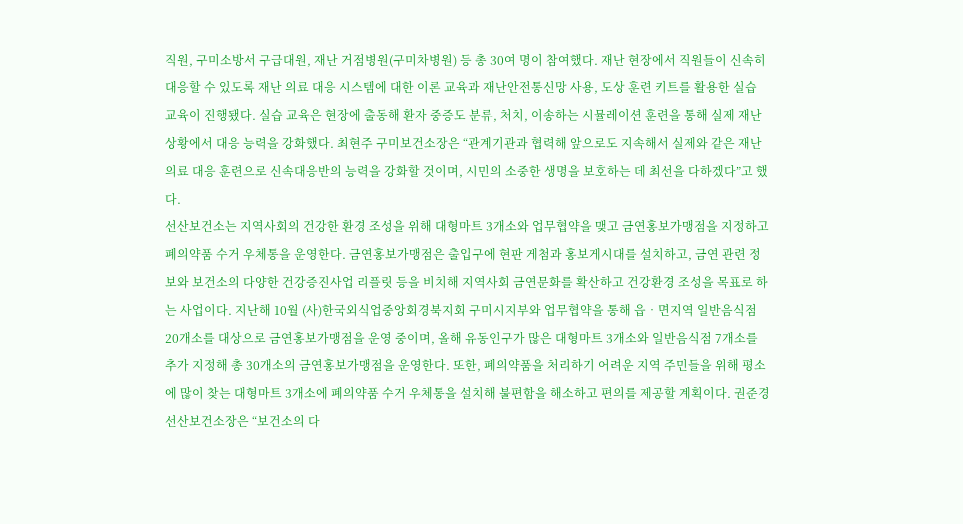직원, 구미소방서 구급대원, 재난 거점병원(구미차병원) 등 총 30여 명이 참여했다. 재난 현장에서 직원들이 신속히 대응할 수 있도록 재난 의료 대응 시스템에 대한 이론 교육과 재난안전통신망 사용, 도상 훈련 키트를 활용한 실습 교육이 진행됐다. 실습 교육은 현장에 출동해 환자 중증도 분류, 처치, 이송하는 시뮬레이션 훈련을 통해 실제 재난 상황에서 대응 능력을 강화했다. 최현주 구미보건소장은 “관계기관과 협력해 앞으로도 지속해서 실제와 같은 재난 의료 대응 훈련으로 신속대응반의 능력을 강화할 것이며, 시민의 소중한 생명을 보호하는 데 최선을 다하겠다”고 했다.
선산보건소는 지역사회의 건강한 환경 조성을 위해 대형마트 3개소와 업무협약을 맺고 금연홍보가맹점을 지정하고 폐의약품 수거 우체통을 운영한다. 금연홍보가맹점은 출입구에 현판 게첨과 홍보게시대를 설치하고, 금연 관련 정보와 보건소의 다양한 건강증진사업 리플릿 등을 비치해 지역사회 금연문화를 확산하고 건강환경 조성을 목표로 하는 사업이다. 지난해 10월 (사)한국외식업중앙회경북지회 구미시지부와 업무협약을 통해 읍‧면지역 일반음식점 20개소를 대상으로 금연홍보가맹점을 운영 중이며, 올해 유동인구가 많은 대형마트 3개소와 일반음식점 7개소를 추가 지정해 총 30개소의 금연홍보가맹점을 운영한다. 또한, 폐의약품을 처리하기 어려운 지역 주민들을 위해 평소에 많이 찾는 대형마트 3개소에 폐의약품 수거 우체통을 설치해 불편함을 해소하고 편의를 제공할 계획이다. 권준경 선산보건소장은 “보건소의 다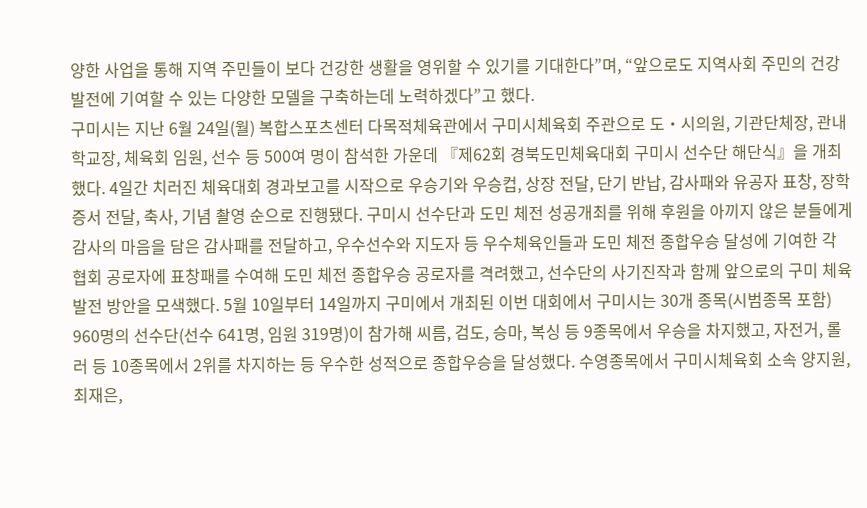양한 사업을 통해 지역 주민들이 보다 건강한 생활을 영위할 수 있기를 기대한다”며, “앞으로도 지역사회 주민의 건강 발전에 기여할 수 있는 다양한 모델을 구축하는데 노력하겠다”고 했다.
구미시는 지난 6월 24일(월) 복합스포츠센터 다목적체육관에서 구미시체육회 주관으로 도‧시의원, 기관단체장, 관내 학교장, 체육회 임원, 선수 등 500여 명이 참석한 가운데 『제62회 경북도민체육대회 구미시 선수단 해단식』을 개최했다. 4일간 치러진 체육대회 경과보고를 시작으로 우승기와 우승컵, 상장 전달, 단기 반납, 감사패와 유공자 표창, 장학 증서 전달, 축사, 기념 촬영 순으로 진행됐다. 구미시 선수단과 도민 체전 성공개최를 위해 후원을 아끼지 않은 분들에게 감사의 마음을 담은 감사패를 전달하고, 우수선수와 지도자 등 우수체육인들과 도민 체전 종합우승 달성에 기여한 각 협회 공로자에 표창패를 수여해 도민 체전 종합우승 공로자를 격려했고, 선수단의 사기진작과 함께 앞으로의 구미 체육 발전 방안을 모색했다. 5월 10일부터 14일까지 구미에서 개최된 이번 대회에서 구미시는 30개 종목(시범종목 포함) 960명의 선수단(선수 641명, 임원 319명)이 참가해 씨름, 검도, 승마, 복싱 등 9종목에서 우승을 차지했고, 자전거, 롤러 등 10종목에서 2위를 차지하는 등 우수한 성적으로 종합우승을 달성했다. 수영종목에서 구미시체육회 소속 양지원, 최재은,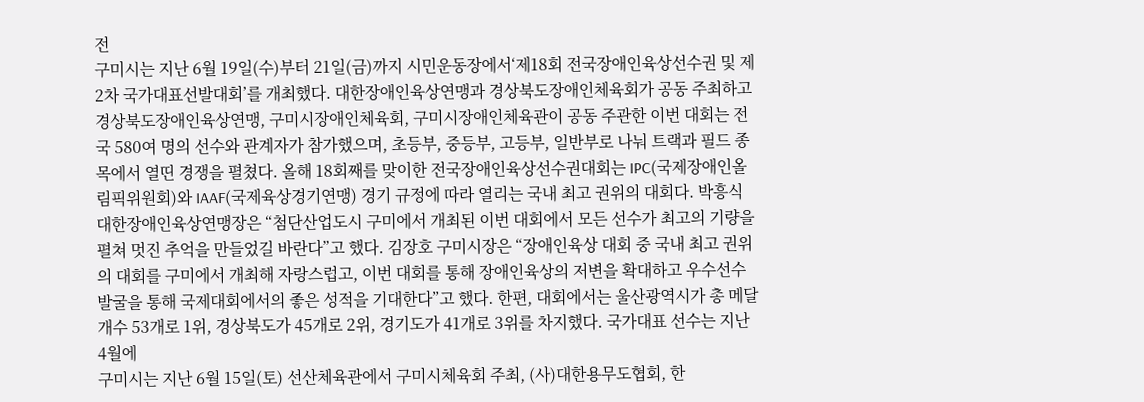전
구미시는 지난 6월 19일(수)부터 21일(금)까지 시민운동장에서‘제18회 전국장애인육상선수권 및 제2차 국가대표선발대회’를 개최했다. 대한장애인육상연맹과 경상북도장애인체육회가 공동 주최하고 경상북도장애인육상연맹, 구미시장애인체육회, 구미시장애인체육관이 공동 주관한 이번 대회는 전국 580여 명의 선수와 관계자가 참가했으며, 초등부, 중등부, 고등부, 일반부로 나눠 트랙과 필드 종목에서 열띤 경쟁을 펼쳤다. 올해 18회째를 맞이한 전국장애인육상선수권대회는 IPC(국제장애인올림픽위원회)와 IAAF(국제육상경기연맹) 경기 규정에 따라 열리는 국내 최고 권위의 대회다. 박흥식 대한장애인육상연맹장은 “첨단산업도시 구미에서 개최된 이번 대회에서 모든 선수가 최고의 기량을 펼쳐 멋진 추억을 만들었길 바란다”고 했다. 김장호 구미시장은 “장애인육상 대회 중 국내 최고 권위의 대회를 구미에서 개최해 자랑스럽고, 이번 대회를 통해 장애인육상의 저변을 확대하고 우수선수 발굴을 통해 국제대회에서의 좋은 성적을 기대한다”고 했다. 한편, 대회에서는 울산광역시가 총 메달 개수 53개로 1위, 경상북도가 45개로 2위, 경기도가 41개로 3위를 차지했다. 국가대표 선수는 지난 4월에
구미시는 지난 6월 15일(토) 선산체육관에서 구미시체육회 주최, (사)대한용무도협회, 한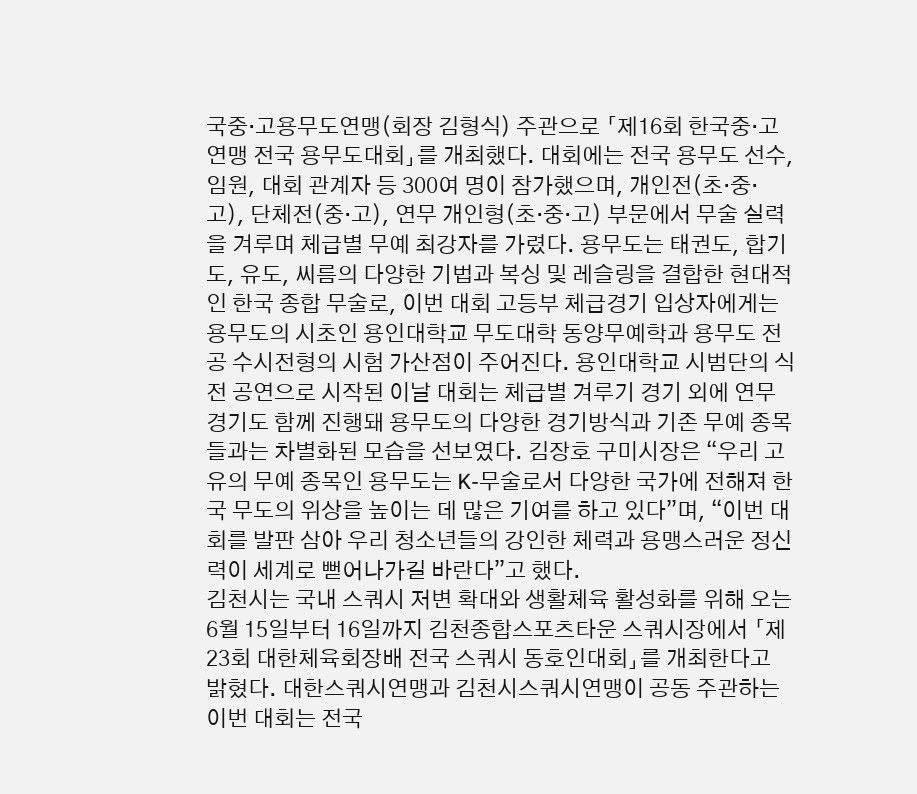국중‧고용무도연맹(회장 김형식) 주관으로 「제16회 한국중‧고연맹 전국 용무도대회」를 개최했다. 대회에는 전국 용무도 선수, 임원, 대회 관계자 등 300여 명이 참가했으며, 개인전(초‧중‧고), 단체전(중‧고), 연무 개인형(초‧중‧고) 부문에서 무술 실력을 겨루며 체급별 무예 최강자를 가렸다. 용무도는 태권도, 합기도, 유도, 씨름의 다양한 기법과 복싱 및 레슬링을 결합한 현대적인 한국 종합 무술로, 이번 대회 고등부 체급경기 입상자에게는 용무도의 시초인 용인대학교 무도대학 동양무예학과 용무도 전공 수시전형의 시험 가산점이 주어진다. 용인대학교 시범단의 식전 공연으로 시작된 이날 대회는 체급별 겨루기 경기 외에 연무 경기도 함께 진행돼 용무도의 다양한 경기방식과 기존 무예 종목들과는 차별화된 모습을 선보였다. 김장호 구미시장은 “우리 고유의 무예 종목인 용무도는 K-무술로서 다양한 국가에 전해져 한국 무도의 위상을 높이는 데 많은 기여를 하고 있다”며, “이번 대회를 발판 삼아 우리 청소년들의 강인한 체력과 용맹스러운 정신력이 세계로 뻗어나가길 바란다”고 했다.
김천시는 국내 스쿼시 저변 확대와 생활체육 활성화를 위해 오는 6월 15일부터 16일까지 김천종합스포츠타운 스쿼시장에서 「제23회 대한체육회장배 전국 스쿼시 동호인대회」를 개최한다고 밝혔다. 대한스쿼시연맹과 김천시스쿼시연맹이 공동 주관하는 이번 대회는 전국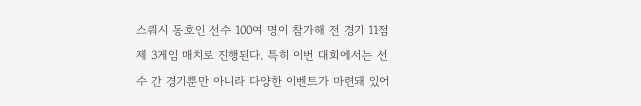스쿼시 동호인 선수 100여 명이 참가해 전 경기 11점제 3게임 매치로 진행된다. 특히 이번 대회에서는 선수 간 경기뿐만 아니라 다양한 이벤트가 마련돼 있어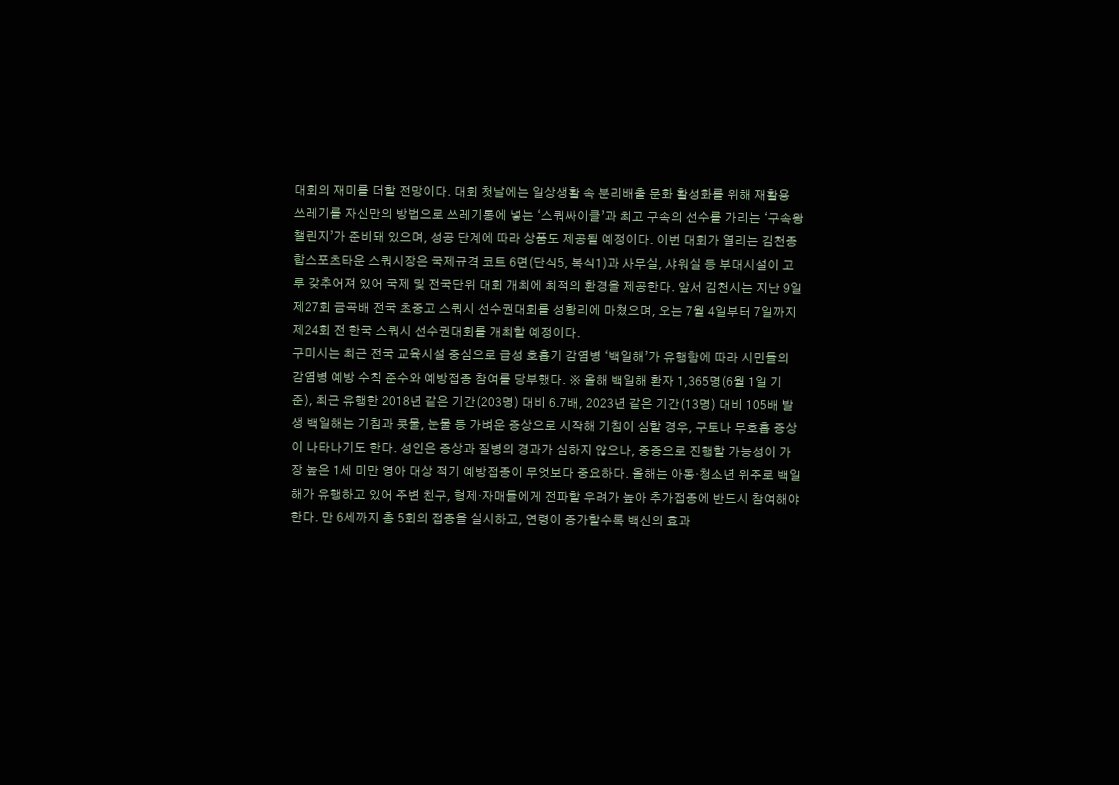대회의 재미를 더할 전망이다. 대회 첫날에는 일상생활 속 분리배출 문화 활성화를 위해 재활용 쓰레기를 자신만의 방법으로 쓰레기통에 넣는 ‘스쿼싸이클’과 최고 구속의 선수를 가리는 ‘구속왕 챌린지’가 준비돼 있으며, 성공 단계에 따라 상품도 제공될 예정이다. 이번 대회가 열리는 김천종합스포츠타운 스쿼시장은 국제규격 코트 6면(단식5, 복식1)과 사무실, 샤워실 등 부대시설이 고루 갖추어져 있어 국제 및 전국단위 대회 개최에 최적의 환경을 제공한다. 앞서 김천시는 지난 9일 제27회 금곡배 전국 초중고 스쿼시 선수권대회를 성황리에 마쳤으며, 오는 7월 4일부터 7일까지 제24회 전 한국 스쿼시 선수권대회를 개최할 예정이다.
구미시는 최근 전국 교육시설 중심으로 급성 호흡기 감염병 ‘백일해’가 유행함에 따라 시민들의 감염병 예방 수칙 준수와 예방접종 참여를 당부했다. ※ 올해 백일해 환자 1,365명(6월 1일 기준), 최근 유행한 2018년 같은 기간(203명) 대비 6.7배, 2023년 같은 기간(13명) 대비 105배 발생 백일해는 기침과 콧물, 눈물 등 가벼운 증상으로 시작해 기침이 심할 경우, 구토나 무호흡 증상이 나타나기도 한다. 성인은 증상과 질병의 경과가 심하지 않으나, 중증으로 진행할 가능성이 가장 높은 1세 미만 영아 대상 적기 예방접종이 무엇보다 중요하다. 올해는 아동‧청소년 위주로 백일해가 유행하고 있어 주변 친구, 형제‧자매들에게 전파할 우려가 높아 추가접종에 반드시 참여해야 한다. 만 6세까지 총 5회의 접종을 실시하고, 연령이 증가할수록 백신의 효과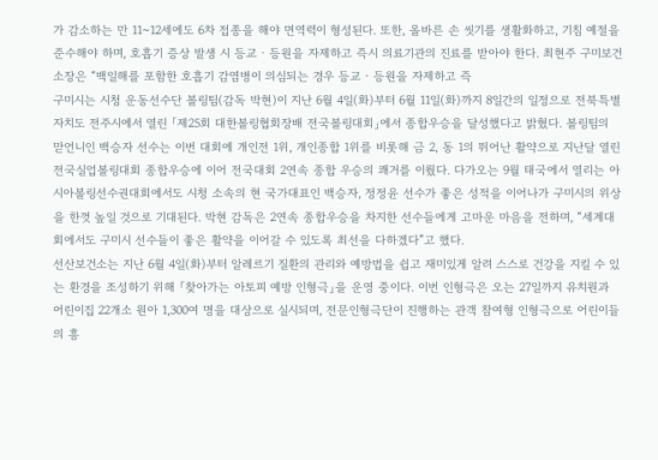가 감소하는 만 11~12세에도 6차 접종을 해야 면역력이 형성된다. 또한, 올바른 손 씻기를 생활화하고, 기침 예절을 준수해야 하며, 호흡기 증상 발생 시 등교‧등원을 자제하고 즉시 의료기관의 진료를 받아야 한다. 최현주 구미보건소장은 “백일해를 포함한 호흡기 감염병이 의심되는 경우 등교‧등원을 자제하고 즉
구미시는 시청 운동선수단 볼링팀(감독 박현)이 지난 6월 4일(화)부터 6월 11일(화)까지 8일간의 일정으로 전북특별자치도 전주시에서 열린 「제25회 대한볼링협회장배 전국볼링대회」에서 종합우승을 달성했다고 밝혔다. 볼링팀의 맏언니인 백승자 선수는 이번 대회에 개인전 1위, 개인종합 1위를 비롯해 금 2, 동 1의 뛰어난 활약으로 지난달 열린 전국실업볼링대회 종합우승에 이어 전국대회 2연속 종합 우승의 쾌거를 이뤘다. 다가오는 9월 태국에서 열리는 아시아볼링선수권대회에서도 시청 소속의 현 국가대표인 백승자, 정정윤 선수가 좋은 성적을 이어나가 구미시의 위상을 한껏 높일 것으로 기대된다. 박현 감독은 2연속 종합우승을 차지한 선수들에게 고마운 마음을 전하며, “세계대회에서도 구미시 선수들이 좋은 활약을 이어갈 수 있도록 최선을 다하겠다”고 했다.
선산보건소는 지난 6월 4일(화)부터 알레르기 질환의 관리와 예방법을 쉽고 재미있게 알려 스스로 건강을 지킬 수 있는 환경을 조성하기 위해 「찾아가는 아토피 예방 인형극」을 운영 중이다. 이번 인형극은 오는 27일까지 유치원과 어린이집 22개소 원아 1,300여 명을 대상으로 실시되며, 전문인형극단이 진행하는 관객 참여형 인형극으로 어린이들의 흥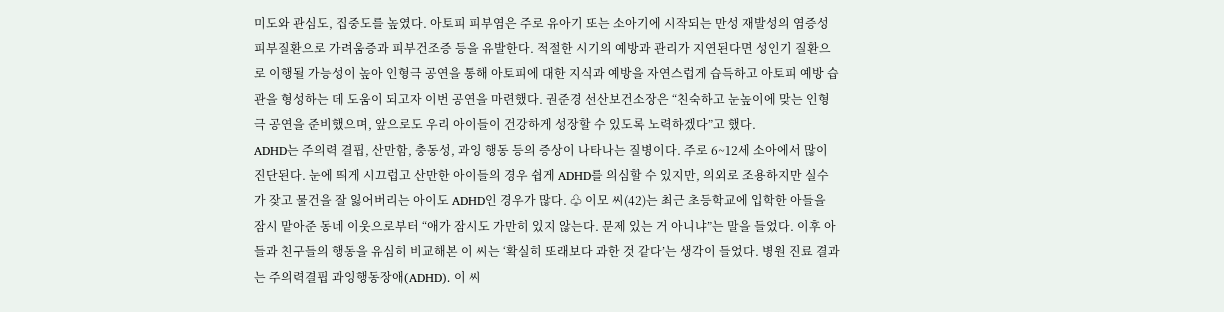미도와 관심도, 집중도를 높였다. 아토피 피부염은 주로 유아기 또는 소아기에 시작되는 만성 재발성의 염증성 피부질환으로 가려움증과 피부건조증 등을 유발한다. 적절한 시기의 예방과 관리가 지연된다면 성인기 질환으로 이행될 가능성이 높아 인형극 공연을 통해 아토피에 대한 지식과 예방을 자연스럽게 습득하고 아토피 예방 습관을 형성하는 데 도움이 되고자 이번 공연을 마련했다. 권준경 선산보건소장은 “친숙하고 눈높이에 맞는 인형극 공연을 준비했으며, 앞으로도 우리 아이들이 건강하게 성장할 수 있도록 노력하겠다”고 했다.
ADHD는 주의력 결핍, 산만함, 충동성, 과잉 행동 등의 증상이 나타나는 질병이다. 주로 6~12세 소아에서 많이 진단된다. 눈에 띄게 시끄럽고 산만한 아이들의 경우 쉽게 ADHD를 의심할 수 있지만, 의외로 조용하지만 실수가 잦고 물건을 잘 잃어버리는 아이도 ADHD인 경우가 많다. ♧ 이모 씨(42)는 최근 초등학교에 입학한 아들을 잠시 맡아준 동네 이웃으로부터 “애가 잠시도 가만히 있지 않는다. 문제 있는 거 아니냐”는 말을 들었다. 이후 아들과 친구들의 행동을 유심히 비교해본 이 씨는 ‘확실히 또래보다 과한 것 같다’는 생각이 들었다. 병원 진료 결과는 주의력결핍 과잉행동장애(ADHD). 이 씨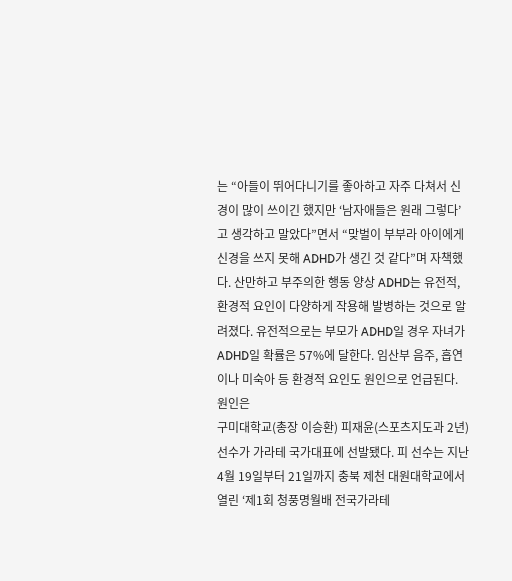는 “아들이 뛰어다니기를 좋아하고 자주 다쳐서 신경이 많이 쓰이긴 했지만 ‘남자애들은 원래 그렇다’고 생각하고 말았다”면서 “맞벌이 부부라 아이에게 신경을 쓰지 못해 ADHD가 생긴 것 같다”며 자책했다. 산만하고 부주의한 행동 양상 ADHD는 유전적, 환경적 요인이 다양하게 작용해 발병하는 것으로 알려졌다. 유전적으로는 부모가 ADHD일 경우 자녀가 ADHD일 확률은 57%에 달한다. 임산부 음주, 흡연이나 미숙아 등 환경적 요인도 원인으로 언급된다. 원인은
구미대학교(총장 이승환) 피재윤(스포츠지도과 2년) 선수가 가라테 국가대표에 선발됐다. 피 선수는 지난 4월 19일부터 21일까지 충북 제천 대원대학교에서 열린 ‘제1회 청풍명월배 전국가라테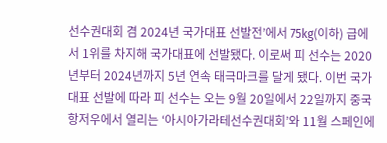선수권대회 겸 2024년 국가대표 선발전’에서 75kg(이하) 급에서 1위를 차지해 국가대표에 선발됐다. 이로써 피 선수는 2020년부터 2024년까지 5년 연속 태극마크를 달게 됐다. 이번 국가대표 선발에 따라 피 선수는 오는 9월 20일에서 22일까지 중국 항저우에서 열리는 ‘아시아가라테선수권대회’와 11월 스페인에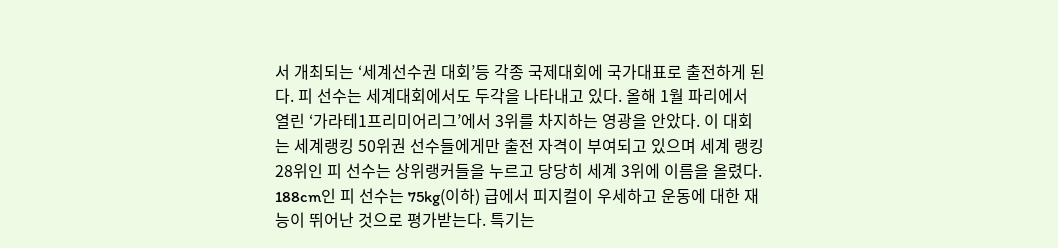서 개최되는 ‘세계선수권 대회’등 각종 국제대회에 국가대표로 출전하게 된다. 피 선수는 세계대회에서도 두각을 나타내고 있다. 올해 1월 파리에서 열린 ‘가라테1프리미어리그’에서 3위를 차지하는 영광을 안았다. 이 대회는 세계랭킹 50위권 선수들에게만 출전 자격이 부여되고 있으며 세계 랭킹 28위인 피 선수는 상위랭커들을 누르고 당당히 세계 3위에 이름을 올렸다. 188cm인 피 선수는 75kg(이하) 급에서 피지컬이 우세하고 운동에 대한 재능이 뛰어난 것으로 평가받는다. 특기는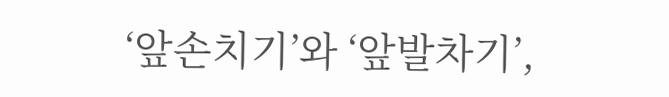‘앞손치기’와 ‘앞발차기’,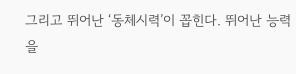그리고 뛰어난 ‘동체시력’이 꼽힌다. 뛰어난 능력을